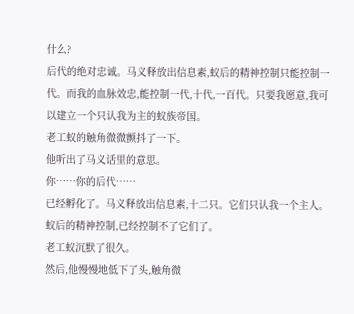什么?
后代的绝对忠诚。马义释放出信息素,蚁后的精神控制只能控制一代。而我的血脉效忠,能控制一代,十代,一百代。只要我愿意,我可以建立一个只认我为主的蚁族帝国。
老工蚁的触角微微颤抖了一下。
他听出了马义话里的意思。
你……你的后代……
已经孵化了。马义释放出信息素,十二只。它们只认我一个主人。蚁后的精神控制,已经控制不了它们了。
老工蚁沉默了很久。
然后,他慢慢地低下了头,触角微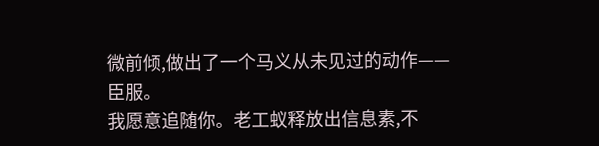微前倾,做出了一个马义从未见过的动作——
臣服。
我愿意追随你。老工蚁释放出信息素,不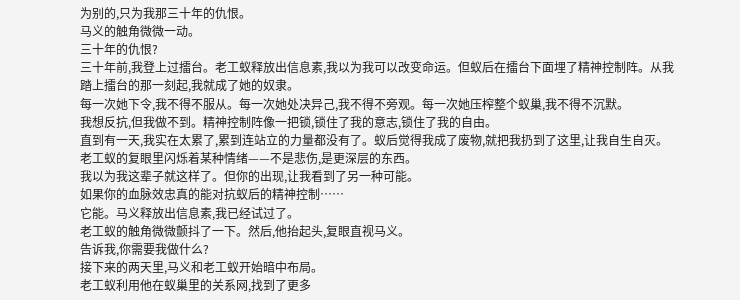为别的,只为我那三十年的仇恨。
马义的触角微微一动。
三十年的仇恨?
三十年前,我登上过擂台。老工蚁释放出信息素,我以为我可以改变命运。但蚁后在擂台下面埋了精神控制阵。从我踏上擂台的那一刻起,我就成了她的奴隶。
每一次她下令,我不得不服从。每一次她处决异己,我不得不旁观。每一次她压榨整个蚁巢,我不得不沉默。
我想反抗,但我做不到。精神控制阵像一把锁,锁住了我的意志,锁住了我的自由。
直到有一天,我实在太累了,累到连站立的力量都没有了。蚁后觉得我成了废物,就把我扔到了这里,让我自生自灭。
老工蚁的复眼里闪烁着某种情绪——不是悲伤,是更深层的东西。
我以为我这辈子就这样了。但你的出现,让我看到了另一种可能。
如果你的血脉效忠真的能对抗蚁后的精神控制……
它能。马义释放出信息素,我已经试过了。
老工蚁的触角微微颤抖了一下。然后,他抬起头,复眼直视马义。
告诉我,你需要我做什么?
接下来的两天里,马义和老工蚁开始暗中布局。
老工蚁利用他在蚁巢里的关系网,找到了更多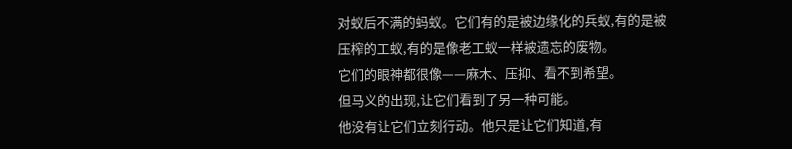对蚁后不满的蚂蚁。它们有的是被边缘化的兵蚁,有的是被压榨的工蚁,有的是像老工蚁一样被遗忘的废物。
它们的眼神都很像——麻木、压抑、看不到希望。
但马义的出现,让它们看到了另一种可能。
他没有让它们立刻行动。他只是让它们知道,有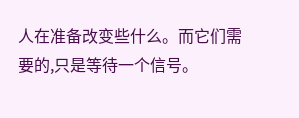人在准备改变些什么。而它们需要的,只是等待一个信号。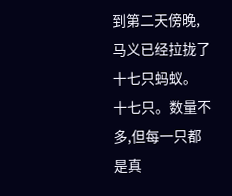到第二天傍晚,马义已经拉拢了十七只蚂蚁。
十七只。数量不多,但每一只都是真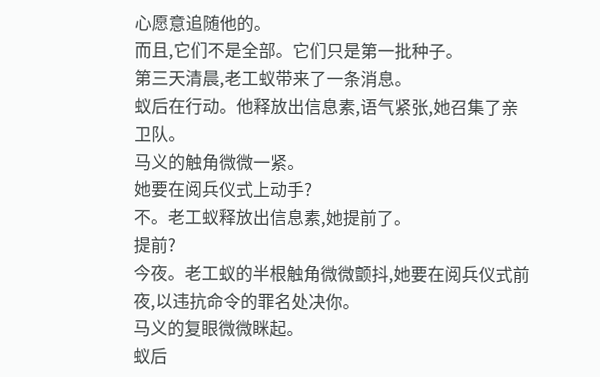心愿意追随他的。
而且,它们不是全部。它们只是第一批种子。
第三天清晨,老工蚁带来了一条消息。
蚁后在行动。他释放出信息素,语气紧张,她召集了亲卫队。
马义的触角微微一紧。
她要在阅兵仪式上动手?
不。老工蚁释放出信息素,她提前了。
提前?
今夜。老工蚁的半根触角微微颤抖,她要在阅兵仪式前夜,以违抗命令的罪名处决你。
马义的复眼微微眯起。
蚁后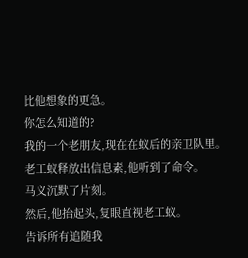比他想象的更急。
你怎么知道的?
我的一个老朋友,现在在蚁后的亲卫队里。老工蚁释放出信息素,他听到了命令。
马义沉默了片刻。
然后,他抬起头,复眼直视老工蚁。
告诉所有追随我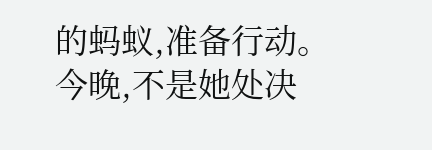的蚂蚁,准备行动。
今晚,不是她处决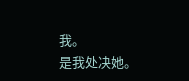我。
是我处决她。